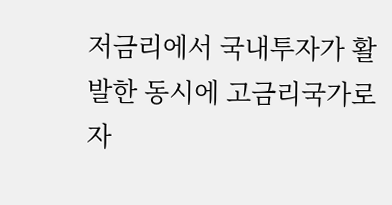저금리에서 국내투자가 활발한 동시에 고금리국가로 자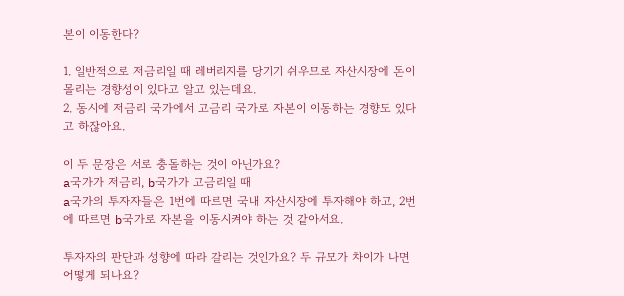본이 이동한다?

1. 일반적으로 저금리일 때 레버리지를 당기기 쉬우므로 자산시장에 돈이 몰리는 경향성이 있다고 알고 있는데요.
2. 동시에 저금리 국가에서 고금리 국가로 자본이 이동하는 경향도 있다고 하잖아요.

이 두 문장은 서로 충돌하는 것이 아닌가요?
a국가가 저금리, b국가가 고금리일 때
a국가의 투자자들은 1번에 따르면 국내 자산시장에 투자해야 하고, 2번에 따르면 b국가로 자본을 이동시켜야 하는 것 같아서요.

투자자의 판단과 성향에 따라 갈리는 것인가요? 두 규모가 차이가 나면 어떻게 되나요?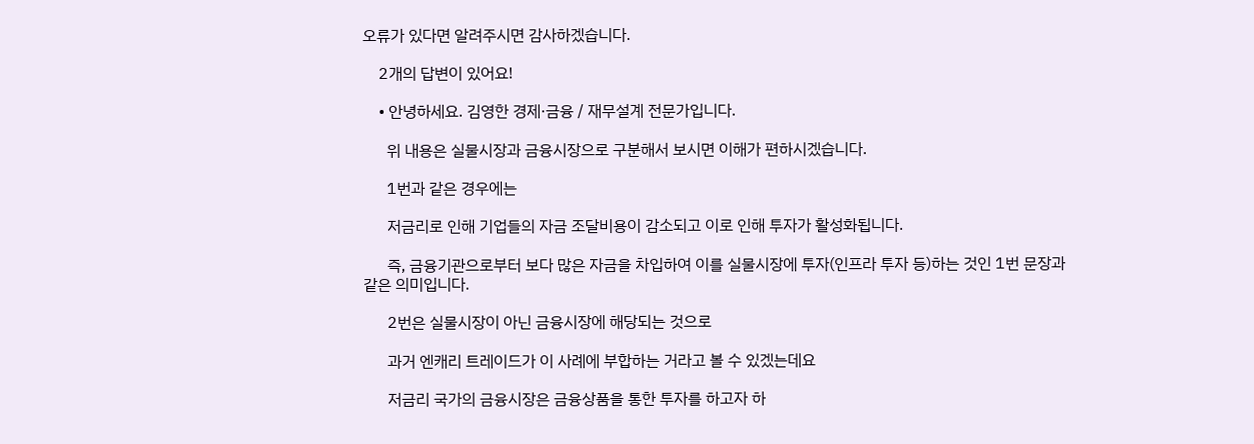오류가 있다면 알려주시면 감사하겠습니다.

    2개의 답변이 있어요!

    • 안녕하세요. 김영한 경제·금융 / 재무설계 전문가입니다.

      위 내용은 실물시장과 금융시장으로 구분해서 보시면 이해가 편하시겠습니다.

      1번과 같은 경우에는

      저금리로 인해 기업들의 자금 조달비용이 감소되고 이로 인해 투자가 활성화됩니다.

      즉, 금융기관으로부터 보다 많은 자금을 차입하여 이를 실물시장에 투자(인프라 투자 등)하는 것인 1번 문장과 같은 의미입니다.

      2번은 실물시장이 아닌 금융시장에 해당되는 것으로

      과거 엔캐리 트레이드가 이 사례에 부합하는 거라고 볼 수 있겠는데요

      저금리 국가의 금융시장은 금융상품을 통한 투자를 하고자 하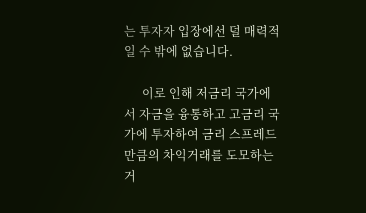는 투자자 입장에선 덜 매력적일 수 밖에 없습니다.

      이로 인해 저금리 국가에서 자금을 융통하고 고금리 국가에 투자하여 금리 스프레드만큼의 차익거래를 도모하는거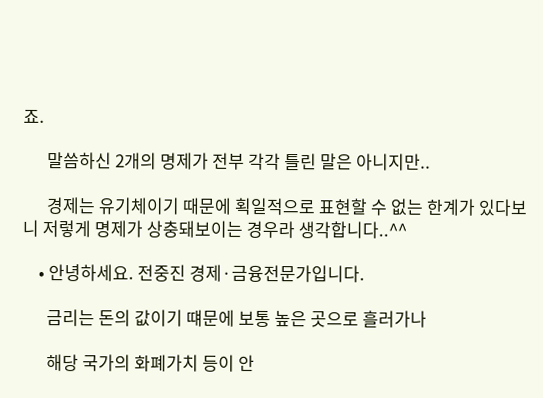죠.

      말씀하신 2개의 명제가 전부 각각 틀린 말은 아니지만..

      경제는 유기체이기 때문에 획일적으로 표현할 수 없는 한계가 있다보니 저렇게 명제가 상충돼보이는 경우라 생각합니다..^^

    • 안녕하세요. 전중진 경제·금융전문가입니다.

      금리는 돈의 값이기 떄문에 보통 높은 곳으로 흘러가나

      해당 국가의 화폐가치 등이 안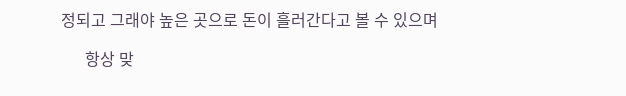정되고 그래야 높은 곳으로 돈이 흘러간다고 볼 수 있으며

      항상 맞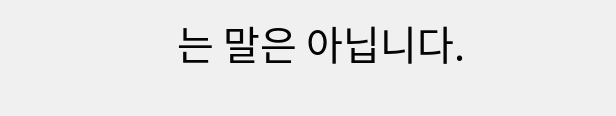는 말은 아닙니다.